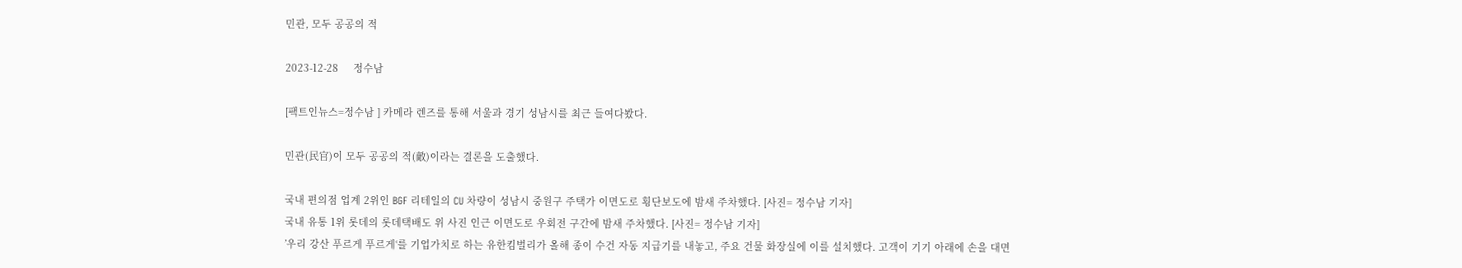민관, 모두 공공의 적

2023-12-28     정수남

[팩트인뉴스=정수남 ] 카메라 렌즈를 통해 서울과 경기 성남시를 최근 들여다봤다.

민관(民官)이 모두 공공의 적(敵)이라는 결론을 도출했다.

국내 편의점 업계 2위인 BGF 리테일의 CU 차량이 성남시 중원구 주택가 이면도로 횡단보도에 밤새 주차했다. [사진= 정수남 기자]
국내 유통 1위 롯데의 롯데택배도 위 사진 인근 이면도로 우회전 구간에 밤새 주차했다. [사진= 정수남 기자]
’우리 강산 푸르게 푸르게‘를 기업가치로 하는 유한킴벌리가 올해 종이 수건 자동 지급기를 내놓고, 주요 건물 화장실에 이를 설치했다. 고객이 기기 아래에 손을 대면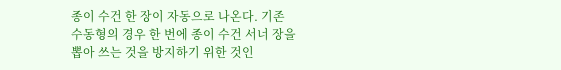종이 수건 한 장이 자동으로 나온다. 기존 수동형의 경우 한 번에 종이 수건 서너 장을 뽑아 쓰는 것을 방지하기 위한 것인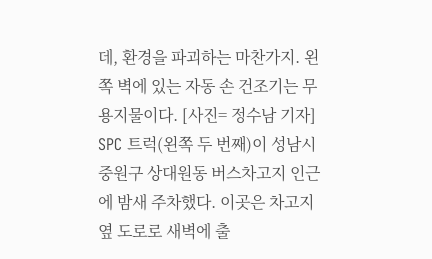데, 환경을 파괴하는 마찬가지. 왼쪽 벽에 있는 자동 손 건조기는 무용지물이다. [사진= 정수남 기자]
SPC 트럭(왼쪽 두 번째)이 성남시 중원구 상대원동 버스차고지 인근에 밤새 주차했다. 이곳은 차고지 옆 도로로 새벽에 출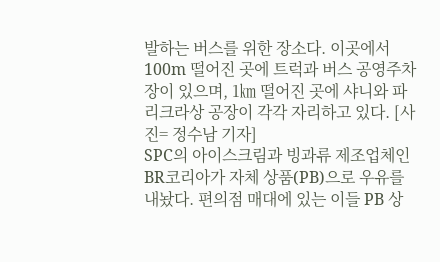발하는 버스를 위한 장소다. 이곳에서 100m 떨어진 곳에 트럭과 버스 공영주차장이 있으며, 1㎞ 떨어진 곳에 샤니와 파리크라상 공장이 각각 자리하고 있다. [사진= 정수남 기자]
SPC의 아이스크림과 빙과류 제조업체인 BR코리아가 자체 상품(PB)으로 우유를 내놨다. 편의점 매대에 있는 이들 PB 상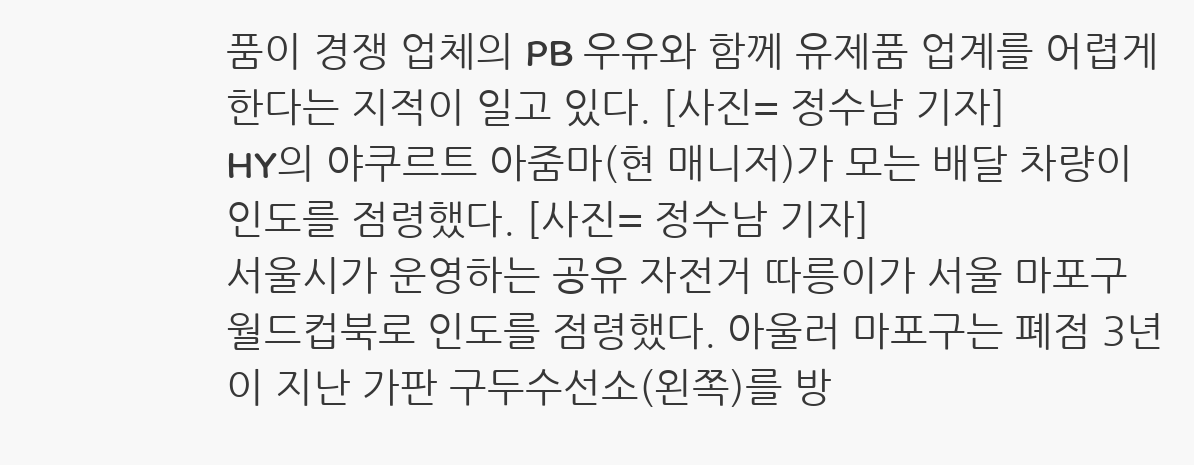품이 경쟁 업체의 PB 우유와 함께 유제품 업계를 어렵게 한다는 지적이 일고 있다. [사진= 정수남 기자]
HY의 야쿠르트 아줌마(현 매니저)가 모는 배달 차량이 인도를 점령했다. [사진= 정수남 기자]
서울시가 운영하는 공유 자전거 따릉이가 서울 마포구 월드컵북로 인도를 점령했다. 아울러 마포구는 폐점 3년이 지난 가판 구두수선소(왼쪽)를 방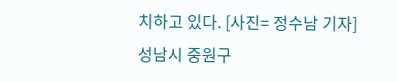치하고 있다. [사진= 정수남 기자]
성남시 중원구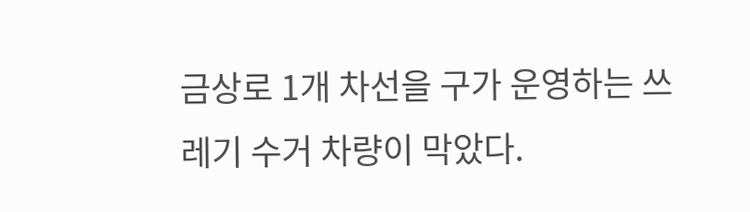금상로 1개 차선을 구가 운영하는 쓰레기 수거 차량이 막았다.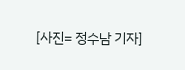[사진= 정수남 기자]